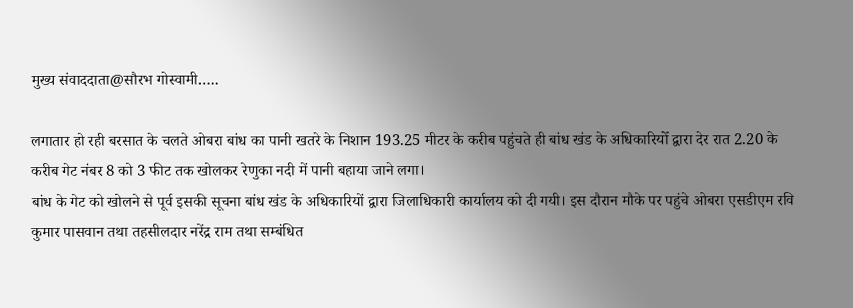मुख्य संवाददाता@सौरभ गोस्वामी…..

लगातार हो रही बरसात के चलते ओबरा बांध का पानी खतरे के निशान 193.25 मीटर के करीब पहुंचते ही बांध खंड के अधिकारियोँ द्वारा देर रात 2.20 के करीब गेट नंबर 8 को 3 फीट तक खोलकर रेणुका नदी में पानी बहाया जाने लगा।
बांध के गेट को खोलने से पूर्व इसकी सूचना बांध खंड के अधिकारियों द्वारा जिलाधिकारी कार्यालय को दी गयी। इस दौरान मौके पर पहुंचे ओबरा एसडीएम रवि कुमार पासवान तथा तहसीलदार नरेंद्र राम तथा सम्बंधित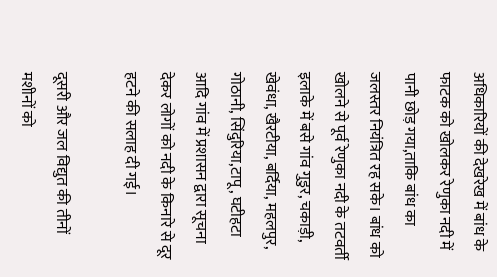अधिकारियों की देखरेख में बांध के फाटक को खोलकर रेणुका नदी में पानी छोड़ गया,ताकि बांध का जलस्तर नियंत्रित रह सके। बांध को खोलने से पूर्व रेणुका नदी के तटवर्ती इलाके में बसे गांव गुडुर, चकाड़ी, खेवंधा, खैरटीया, बर्दिया, महलपुर, गोठानी, सिंदुरिया,टापू, घटीहटा आदि गांव में प्रशासन द्वारा सूचना देकर लोगों को नदी के किनारे से दूर हटने की सलाह दी गई।

दूसरी और जल विद्युत की तीनों मशीनों को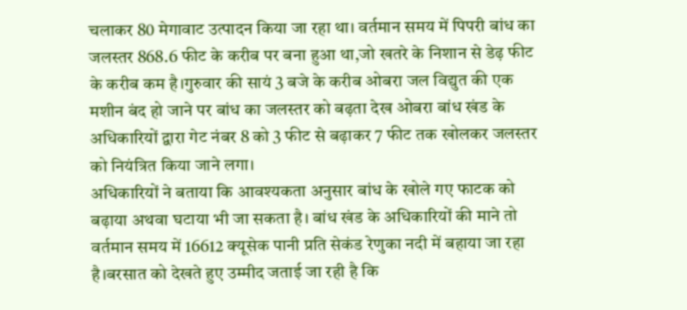चलाकर 80 मेगावाट उत्पादन किया जा रहा था। वर्तमान समय में पिपरी बांध का जलस्तर 868.6 फीट के करीब पर बना हुआ था,जो खतरे के निशान से डेढ़ फीट के करीब कम है।गुरुवार की सायं 3 बजे के करीब ओबरा जल विद्युत की एक मशीन बंद हो जाने पर बांध का जलस्तर को बढ़ता देख ओबरा बांध खंड के अधिकारियों द्वारा गेट नंबर 8 को 3 फीट से बढ़ाकर 7 फीट तक खोलकर जलस्तर को नियंत्रित किया जाने लगा।
अधिकारियों ने बताया कि आवश्यकता अनुसार बांध के खोले गए फाटक को बढ़ाया अथवा घटाया भी जा सकता है। बांध खंड के अधिकारियों की माने तो वर्तमान समय में 16612 क्यूसेक पानी प्रति सेकंड रेणुका नदी में बहाया जा रहा है।बरसात को देखते हुए उम्मीद जताई जा रही है कि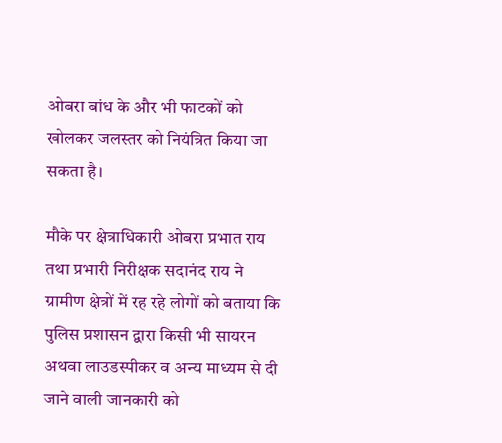ओबरा बांध के और भी फाटकों को खोलकर जलस्तर को नियंत्रित किया जा सकता है।

मौके पर क्षेत्राधिकारी ओबरा प्रभात राय तथा प्रभारी निरीक्षक सदानंद राय ने ग्रामीण क्षेत्रों में रह रहे लोगों को बताया कि पुलिस प्रशासन द्वारा किसी भी सायरन अथवा लाउडस्पीकर व अन्य माध्यम से दी जाने वाली जानकारी को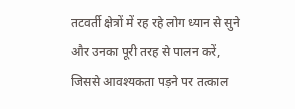तटवर्ती क्षेत्रों में रह रहे लोग ध्यान से सुने और उनका पूरी तरह से पालन करें, जिससे आवश्यकता पड़ने पर तत्काल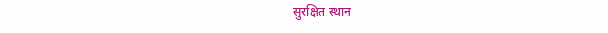सुरक्षित स्थान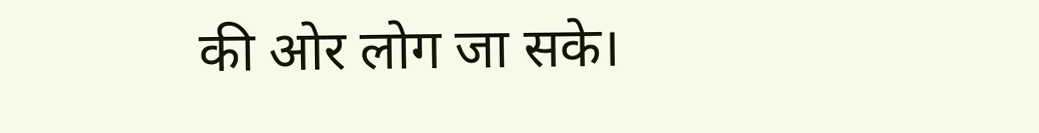की ओर लोग जा सके।